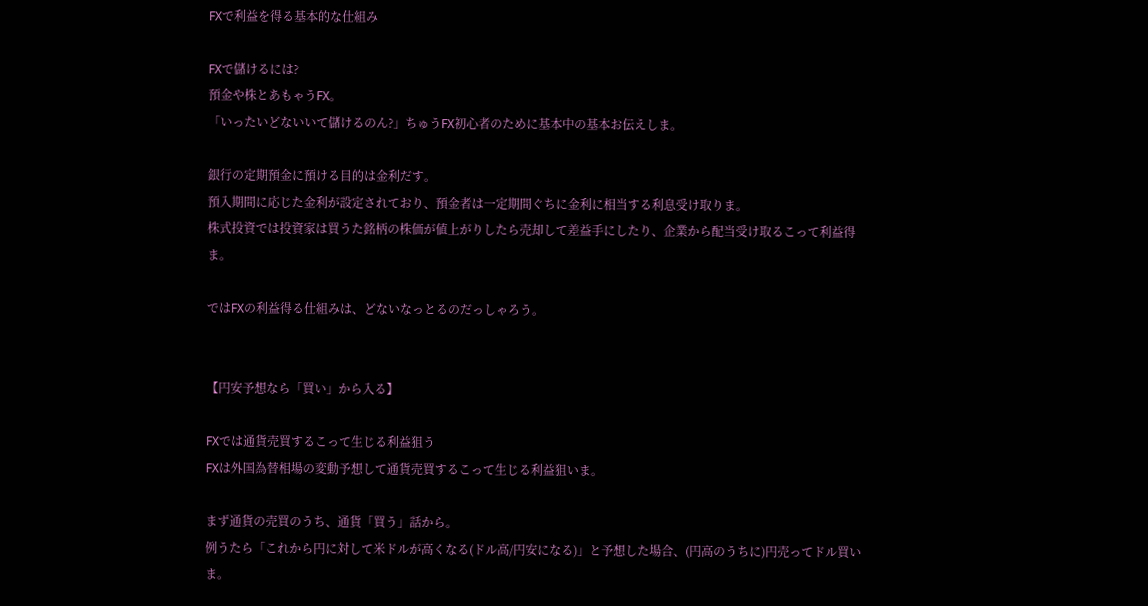FXで利益を得る基本的な仕組み

FXで儲けるには?
預金や株とあもゃうFX。
「いったいどないいて儲けるのん?」ちゅうFX初心者のために基本中の基本お伝えしま。

銀行の定期預金に預ける目的は金利だす。
預入期間に応じた金利が設定されており、預金者は一定期間ぐちに金利に相当する利息受け取りま。
株式投資では投資家は買うた銘柄の株価が値上がりしたら売却して差益手にしたり、企業から配当受け取るこって利益得ま。

ではFXの利益得る仕組みは、どないなっとるのだっしゃろう。


【円安予想なら「買い」から入る】

FXでは通貨売買するこって生じる利益狙う
FXは外国為替相場の変動予想して通貨売買するこって生じる利益狙いま。

まず通貨の売買のうち、通貨「買う」話から。
例うたら「これから円に対して米ドルが高くなる(ドル高/円安になる)」と予想した場合、(円高のうちに)円売ってドル買いま。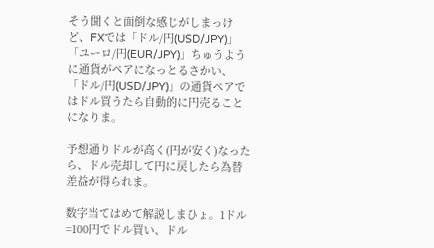そう聞くと面倒な感じがしまっけど、FXでは「ドル/円(USD/JPY)」「ユーロ/円(EUR/JPY)」ちゅうように通貨がペアになっとるさかい、「ドル/円(USD/JPY)」の通貨ペアではドル買うたら自動的に円売ることになりま。

予想通りドルが高く(円が安く)なったら、ドル売却して円に戻したら為替差益が得られま。

数字当てはめて解説しまひょ。1ドル=100円でドル買い、ドル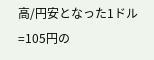高/円安となった1ドル=105円の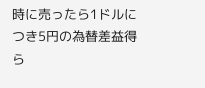時に売ったら1ドルにつき5円の為替差益得ら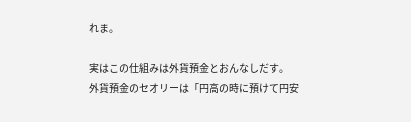れま。

実はこの仕組みは外貨預金とおんなしだす。
外貨預金のセオリーは「円高の時に預けて円安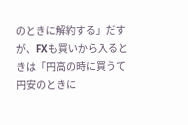のときに解約する」だすが、FXも買いから入るときは「円高の時に買うて円安のときに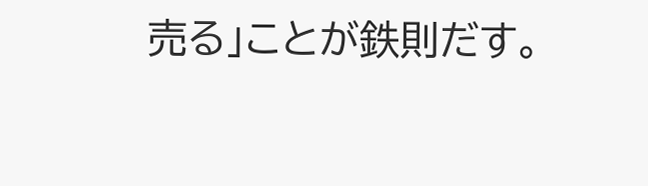売る」ことが鉄則だす。